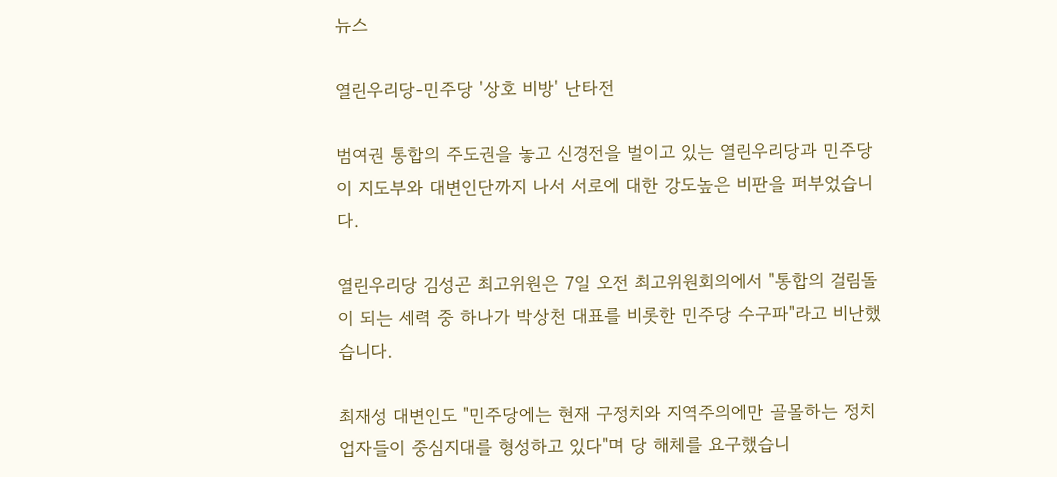뉴스

열린우리당-민주당 '상호 비방' 난타전

범여권 통합의 주도권을 놓고 신경전을 벌이고 있는 열린우리당과 민주당이 지도부와 대변인단까지 나서 서로에 대한 강도높은 비판을 퍼부었습니다.

열린우리당 김성곤 최고위원은 7일 오전 최고위원회의에서 "통합의 걸림돌이 되는 세력 중 하나가 박상천 대표를 비롯한 민주당 수구파"라고 비난했습니다.

최재성 대변인도 "민주당에는 현재 구정치와 지역주의에만 골몰하는 정치업자들이 중심지대를 형성하고 있다"며 당 해체를 요구했습니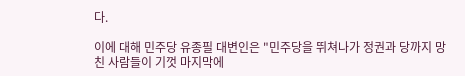다.

이에 대해 민주당 유종필 대변인은 "민주당을 뛰쳐나가 정권과 당까지 망친 사람들이 기껏 마지막에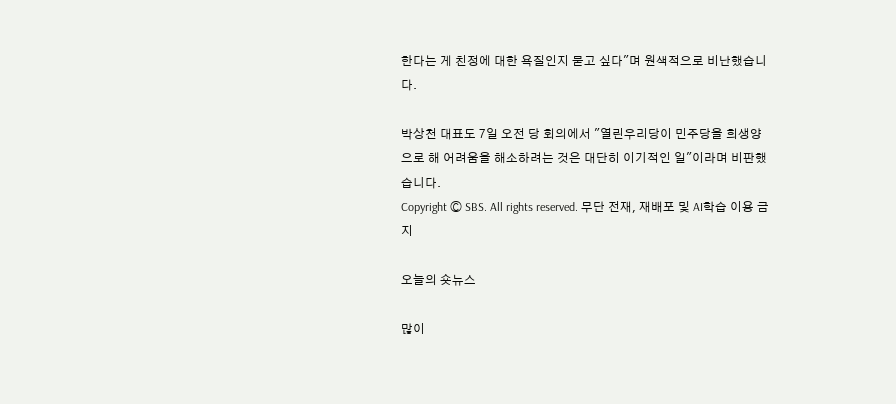한다는 게 친정에 대한 욕질인지 묻고 싶다"며 원색적으로 비난했습니다.

박상천 대표도 7일 오전 당 회의에서 "열린우리당이 민주당을 희생양으로 해 어려움을 해소하려는 것은 대단히 이기적인 일"이라며 비판했습니다.
Copyright Ⓒ SBS. All rights reserved. 무단 전재, 재배포 및 AI학습 이용 금지

오늘의 숏뉴스

많이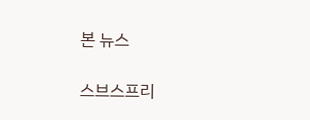본 뉴스

스브스프리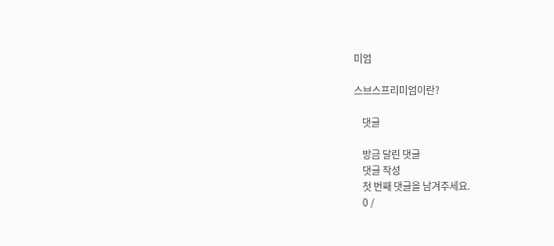미엄

스브스프리미엄이란?

    댓글

    방금 달린 댓글
    댓글 작성
    첫 번째 댓글을 남겨주세요.
    0 /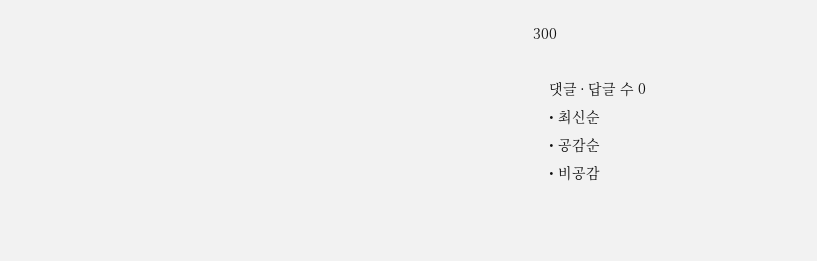300

    댓글 ∙ 답글 수 0
    • 최신순
    • 공감순
    • 비공감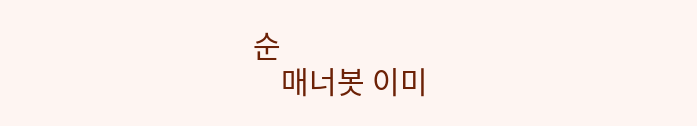순
    매너봇 이미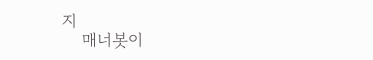지
    매너봇이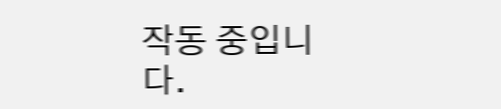작동 중입니다.